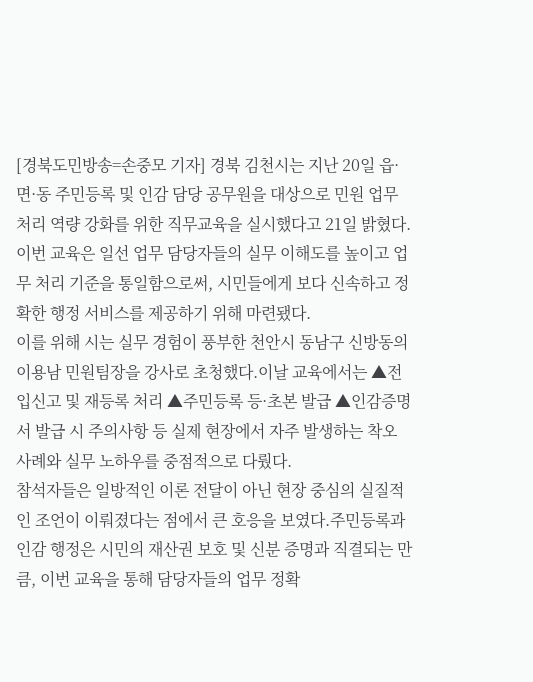[경북도민방송=손중모 기자] 경북 김천시는 지난 20일 읍·면·동 주민등록 및 인감 담당 공무원을 대상으로 민원 업무 처리 역량 강화를 위한 직무교육을 실시했다고 21일 밝혔다.이번 교육은 일선 업무 담당자들의 실무 이해도를 높이고 업무 처리 기준을 통일함으로써, 시민들에게 보다 신속하고 정확한 행정 서비스를 제공하기 위해 마련됐다.
이를 위해 시는 실무 경험이 풍부한 천안시 동남구 신방동의 이용남 민원팀장을 강사로 초청했다.이날 교육에서는 ▲전입신고 및 재등록 처리 ▲주민등록 등·초본 발급 ▲인감증명서 발급 시 주의사항 등 실제 현장에서 자주 발생하는 착오 사례와 실무 노하우를 중점적으로 다뤘다.
참석자들은 일방적인 이론 전달이 아닌 현장 중심의 실질적인 조언이 이뤄졌다는 점에서 큰 호응을 보였다.주민등록과 인감 행정은 시민의 재산권 보호 및 신분 증명과 직결되는 만큼, 이번 교육을 통해 담당자들의 업무 정확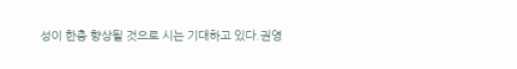성이 한층 향상될 것으로 시는 기대하고 있다.권영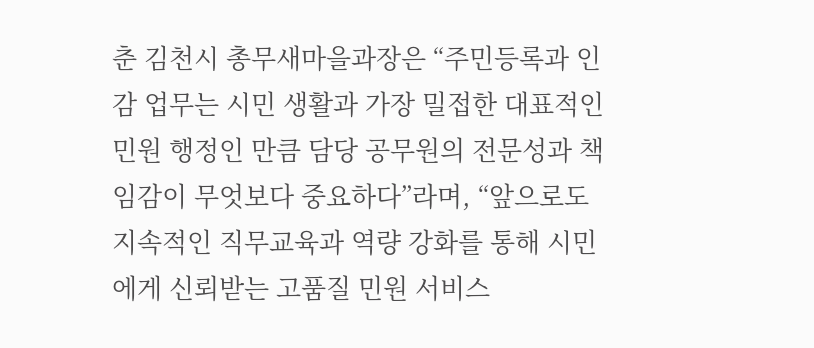춘 김천시 총무새마을과장은 “주민등록과 인감 업무는 시민 생활과 가장 밀접한 대표적인 민원 행정인 만큼 담당 공무원의 전문성과 책임감이 무엇보다 중요하다”라며, “앞으로도 지속적인 직무교육과 역량 강화를 통해 시민에게 신뢰받는 고품질 민원 서비스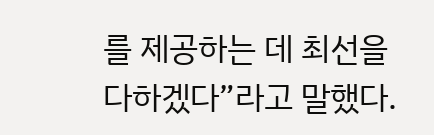를 제공하는 데 최선을 다하겠다”라고 말했다.